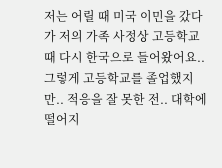저는 어릴 때 미국 이민을 갔다가 저의 가족 사정상 고등학교 때 다시 한국으로 들어왔어요..
그렇게 고등학교를 졸업했지만.. 적응을 잘 못한 전.. 대학에 떨어지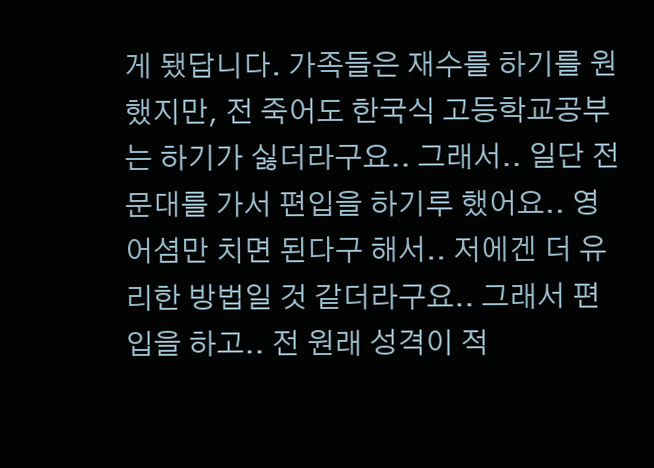게 됐답니다. 가족들은 재수를 하기를 원했지만, 전 죽어도 한국식 고등학교공부는 하기가 싫더라구요.. 그래서.. 일단 전문대를 가서 편입을 하기루 했어요.. 영어셤만 치면 된다구 해서.. 저에겐 더 유리한 방법일 것 같더라구요.. 그래서 편입을 하고.. 전 원래 성격이 적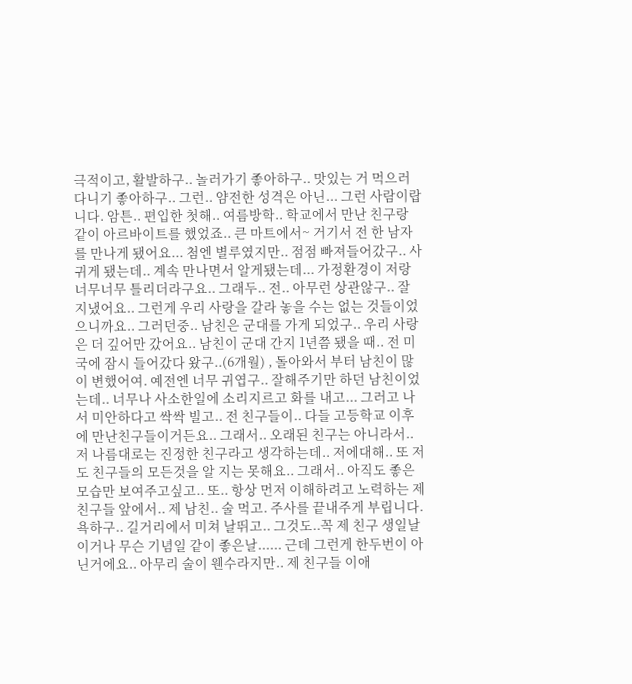극적이고, 활발하구.. 놀러가기 좋아하구.. 맛있는 거 먹으러 다니기 좋아하구.. 그런.. 얌전한 성격은 아닌... 그런 사람이랍니다. 암튼.. 편입한 첫해.. 여름방학.. 학교에서 만난 친구랑 같이 아르바이트를 했었죠.. 큰 마트에서~ 거기서 전 한 남자를 만나게 됐어요... 첨엔 별루였지만.. 점점 빠져들어갔구.. 사귀게 됐는데.. 계속 만나면서 알게됐는데... 가정환경이 저랑 너무너무 틀리더라구요.. 그래두.. 전.. 아무런 상관않구.. 잘 지냈어요.. 그런게 우리 사랑을 갈라 놓을 수는 없는 것들이었으니까요.. 그러던중.. 남친은 군대를 가게 되었구.. 우리 사랑은 더 깊어만 갔어요.. 남친이 군대 간지 1년쯤 됐을 때.. 전 미국에 잠시 들어갔다 왔구..(6개월) , 돌아와서 부터 남친이 많이 변했어여. 예전엔 너무 귀엽구.. 잘해주기만 하던 남친이었는데.. 너무나 사소한일에 소리지르고 화를 내고... 그러고 나서 미안하다고 싹싹 빌고.. 전 친구들이.. 다들 고등학교 이후에 만난친구들이거든요.. 그래서.. 오래된 친구는 아니라서.. 저 나름대로는 진정한 친구라고 생각하는데.. 저에대해.. 또 저도 친구들의 모든것을 알 지는 못해요.. 그래서.. 아직도 좋은 모습만 보여주고싶고.. 또.. 항상 먼저 이해하려고 노력하는 제 친구들 앞에서.. 제 남친.. 술 먹고. 주사를 끝내주게 부립니다. 욕하구.. 길거리에서 미쳐 날뛰고.. 그것도..꼭 제 친구 생일날이거나 무슨 기념일 같이 좋은날...... 근데 그런게 한두번이 아닌거에요.. 아무리 술이 웬수라지만.. 제 친구들 이애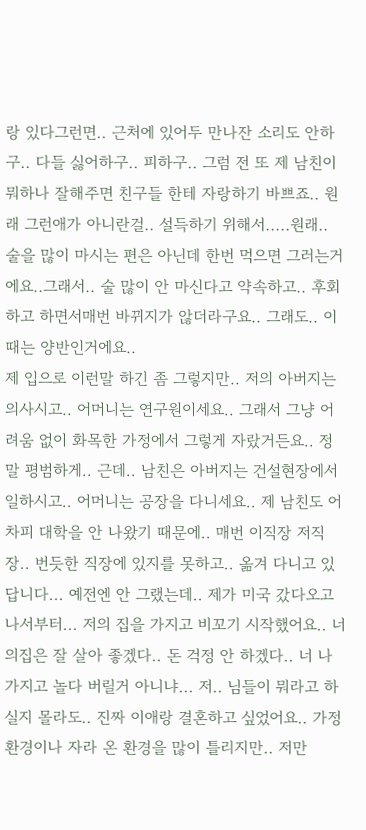랑 있다그런면.. 근처에 있어두 만나잔 소리도 안하구.. 다들 싫어하구.. 피하구.. 그럼 전 또 제 남친이 뭐하나 잘해주면 친구들 한테 자랑하기 바쁘죠.. 원래 그런애가 아니란걸.. 설득하기 위해서.....원래.. 술을 많이 마시는 편은 아닌데 한번 먹으면 그러는거에요..그래서.. 술 많이 안 마신다고 약속하고.. 후회하고 하면서매번 바뀌지가 않더라구요.. 그래도.. 이 때는 양반인거에요..
제 입으로 이런말 하긴 좀 그렇지만.. 저의 아버지는 의사시고.. 어머니는 연구원이세요.. 그래서 그냥 어려움 없이 화목한 가정에서 그렇게 자랐거든요.. 정말 평범하게.. 근데.. 남친은 아버지는 건설현장에서 일하시고.. 어머니는 공장을 다니세요.. 제 남친도 어차피 대학을 안 나왔기 때문에.. 매번 이직장 저직장.. 번듯한 직장에 있지를 못하고.. 옮겨 다니고 있답니다... 예전엔 안 그랬는데.. 제가 미국 갔다오고 나서부터... 저의 집을 가지고 비꼬기 시작했어요.. 너의집은 잘 살아 좋겠다.. 돈 걱정 안 하겠다.. 너 나 가지고 놀다 버릴거 아니냐... 저.. 님들이 뭐라고 하실지 몰라도.. 진짜 이애랑 결혼하고 싶었어요.. 가정환경이나 자라 온 환경을 많이 틀리지만.. 저만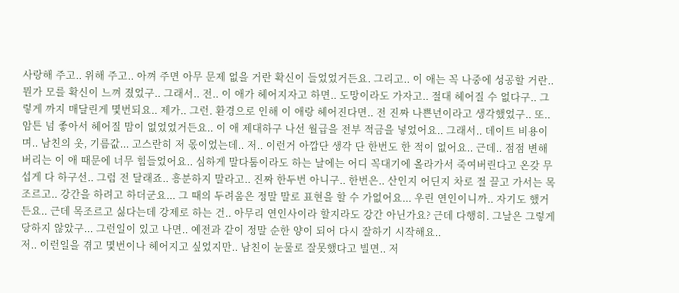사랑해 주고.. 위해 주고.. 아껴 주면 아무 문제 없을 거란 확신이 들었었거든요. 그리고.. 이 애는 꼭 나중에 성공할 거란.. 뭔가 모를 확신이 느껴 졌었구.. 그래서.. 전.. 이 애가 헤어지자고 하면.. 도망이라도 가자고.. 절대 헤어질 수 없다구.. 그렇게 까지 매달린게 몇번되요.. 제가.. 그런. 환경으로 인해 이 애랑 헤어진다면.. 전 진짜 나쁜년이라고 생각했었구.. 또.. 암튼 넘 좋아서 헤어질 맘이 없었었거든요.. 이 애 제대하구 나선 월급을 전부 적금을 넣었어요.. 그래서.. 데이트 비용이며.. 남친의 옷, 기름값... 고스란히 저 몫이었는데.. 저.. 이런거 아깝단 생각 단 한번도 한 적이 없어요.. 근데.. 점점 변해버리는 이 애 때문에 너무 힘들었어요.. 심하게 말다툼이라도 하는 날에는 어디 꼭대기에 올라가서 죽여버린다고 온갖 무섭게 다 하구선.. 그럼 전 달래죠.. 흥분하지 말라고.. 진짜 한두번 아니구.. 한번은.. 산인지 어딘지 차로 절 끌고 가서는 목조르고.. 강간을 하려고 하더군요... 그 때의 두려움은 정말 말로 표현을 할 수 가없어요... 우린 연인이니까.. 자기도 했거든요.. 근데 목조르고 싫다는데 강제로 하는 건.. 아무리 연인사이라 할지라도 강간 아닌가요? 근데 다행히. 그날은 그렇게 당하지 않았구... 그런일이 있고 나면.. 예전과 같이 정말 순한 양이 되어 다시 잘하기 시작해요..
저.. 이런일을 겪고 몇번이나 헤어지고 싶었지만.. 남친이 눈물로 잘못했다고 빌면.. 저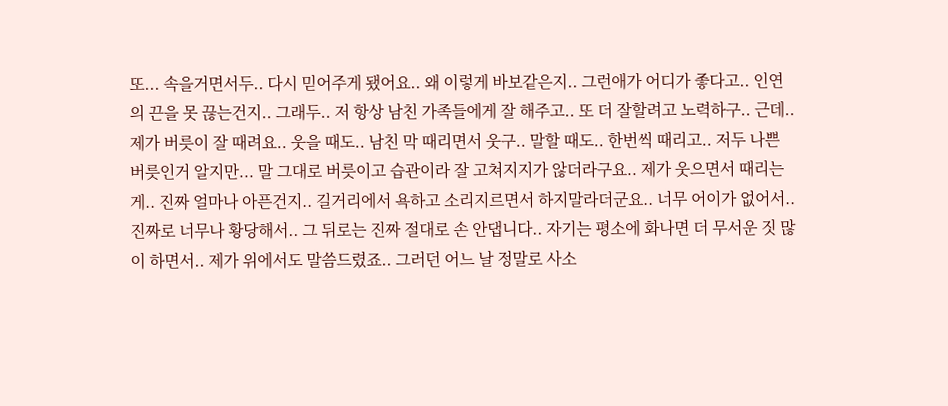또... 속을거면서두.. 다시 믿어주게 됐어요.. 왜 이렇게 바보같은지.. 그런애가 어디가 좋다고.. 인연의 끈을 못 끊는건지.. 그래두.. 저 항상 남친 가족들에게 잘 해주고.. 또 더 잘할려고 노력하구.. 근데.. 제가 버릇이 잘 때려요.. 웃을 때도.. 남친 막 때리면서 웃구.. 말할 때도.. 한번씩 때리고.. 저두 나쁜 버릇인거 알지만... 말 그대로 버릇이고 습관이라 잘 고쳐지지가 않더라구요.. 제가 웃으면서 때리는게.. 진짜 얼마나 아픈건지.. 길거리에서 욕하고 소리지르면서 하지말라더군요.. 너무 어이가 없어서.. 진짜로 너무나 황당해서.. 그 뒤로는 진짜 절대로 손 안댑니다.. 자기는 평소에 화나면 더 무서운 짓 많이 하면서.. 제가 위에서도 말씀드렸죠.. 그러던 어느 날 정말로 사소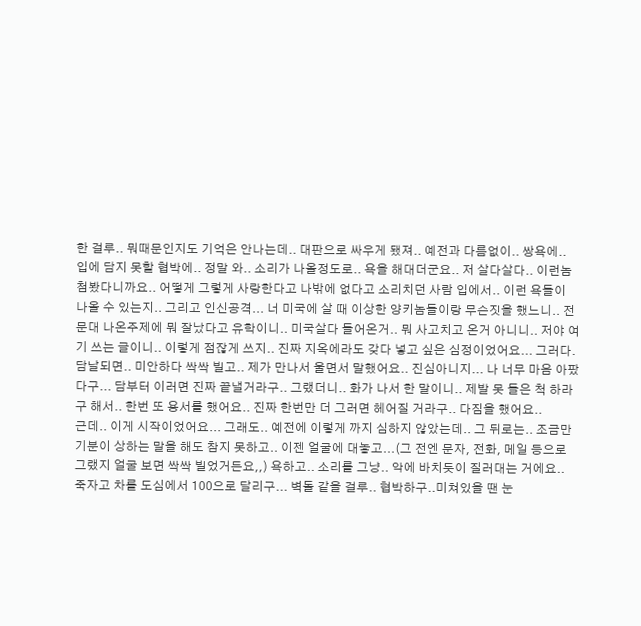한 걸루.. 뭐때문인지도 기억은 안나는데.. 대판으로 싸우게 됐져.. 예전과 다름없이.. 쌍욕에.. 입에 담지 못할 협박에.. 정말 와.. 소리가 나올정도로.. 욕을 해대더군요.. 저 살다살다.. 이런놈 첨봤다니까요.. 어떻게 그렇게 사랑한다고 나밖에 없다고 소리치던 사람 입에서.. 이런 욕들이 나올 수 있는지.. 그리고 인신공격... 너 미국에 살 때 이상한 양키놈들이랑 무슨짓을 했느니.. 전문대 나온주제에 뭐 잘났다고 유학이니.. 미국살다 들어온거.. 뭐 사고치고 온거 아니니.. 저야 여기 쓰는 글이니.. 이렇게 점잖게 쓰지.. 진짜 지옥에라도 갖다 넣고 싶은 심정이었어요... 그러다. 담날되면.. 미안하다 싹싹 빌고.. 제가 만나서 울면서 말했어요.. 진심아니지... 나 너무 마음 아팠다구... 담부터 이러면 진짜 끝낼거라구.. 그랬더니.. 화가 나서 한 말이니.. 제발 못 들은 척 하라구 해서.. 한번 또 용서를 했어요.. 진짜 한번만 더 그러면 헤어질 거라구.. 다짐을 했어요..
근데.. 이게 시작이었어요... 그래도.. 예전에 이렇게 까지 심하지 않았는데.. 그 뒤로는.. 조금만 기분이 상하는 말을 해도 참지 못하고.. 이젠 얼굴에 대놓고...(그 전엔 문자, 전화, 메일 등으로 그랬지 얼굴 보면 싹싹 빌었거든요,,) 욕하고.. 소리를 그냥.. 악에 바치듯이 질러대는 거에요.. 죽자고 차를 도심에서 100으로 달리구... 벽돌 같을 걸루.. 협박하구..미쳐있을 땐 눈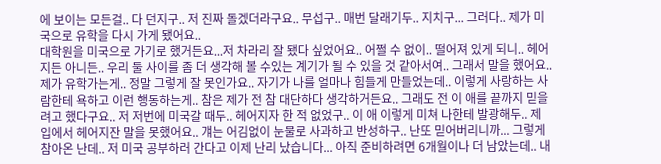에 보이는 모든걸.. 다 던지구.. 저 진짜 돌겠더라구요.. 무섭구.. 매번 달래기두.. 지치구... 그러다.. 제가 미국으로 유학을 다시 가게 됐어요..
대학원을 미국으로 가기로 했거든요...저 차라리 잘 됐다 싶었어요.. 어쩔 수 없이.. 떨어져 있게 되니.. 헤어지든 아니든.. 우리 둘 사이를 좀 더 생각해 볼 수있는 계기가 될 수 있을 것 같아서여.. 그래서 말을 했어요.. 제가 유학가는게.. 정말 그렇게 잘 못인가요.. 자기가 나를 얼마나 힘들게 만들었는데.. 이렇게 사랑하는 사람한테 욕하고 이런 행동하는게.. 참은 제가 전 참 대단하다 생각하거든요.. 그래도 전 이 애를 끝까지 믿을려고 했다구요.. 저 저번에 미국갈 때두.. 헤어지자 한 적 없었구.. 이 애 이렇게 미쳐 나한테 발광해두.. 제 입에서 헤어지잔 말을 못했어요.. 걔는 어김없이 눈물로 사과하고 반성하구.. 난또 믿어버리니까... 그렇게 참아온 난데.. 저 미국 공부하러 간다고 이제 난리 났습니다... 아직 준비하려면 6개월이나 더 남았는데.. 내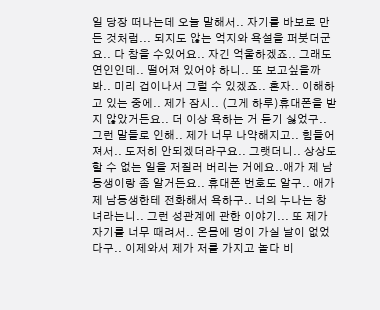일 당장 떠나는데 오늘 말해서.. 자기를 바보로 만든 것처럼... 되지도 않는 억지와 욕설을 퍼붓더군요.. 다 참을 수있어요.. 자긴 억울하겠죠.. 그래도 연인인데.. 떨어져 있어야 하니.. 또 보고싶을까봐.. 미리 겁이나서 그럴 수 있겠죠.. 혼자.. 이해하고 있는 중에.. 제가 잠시.. (그게 하루)휴대폰을 받지 않았거든요.. 더 이상 욕하는 거 듣기 싫었구.. 그런 말들로 인해.. 제가 너무 나약해지고.. 힘들어져서.. 도저히 안되겠더라구요.. 그랫더니.. 상상도 할 수 없는 일을 저질러 버리는 거에요..애가 제 남동생이랑 좀 알거든요.. 휴대폰 번호도 알구.. 애가 제 남동생한테 전화해서 욕하구.. 너의 누나는 창녀라는니.. 그런 성관계에 관한 이야기... 또 제가 자기를 너무 때려서.. 온몸에 멍이 가실 날이 없었다구.. 이제와서 제가 저를 가지고 놀다 비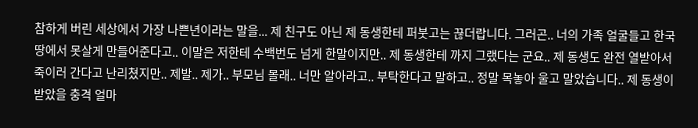참하게 버린 세상에서 가장 나쁜년이라는 말을... 제 친구도 아닌 제 동생한테 퍼붓고는 끊더랍니다. 그러곤.. 너의 가족 얼굴들고 한국 땅에서 못살게 만들어준다고.. 이말은 저한테 수백번도 넘게 한말이지만.. 제 동생한테 까지 그랬다는 군요.. 제 동생도 완전 열받아서 죽이러 간다고 난리쳤지만.. 제발.. 제가.. 부모님 몰래.. 너만 알아라고.. 부탁한다고 말하고.. 정말 목놓아 울고 말았습니다.. 제 동생이 받았을 충격 얼마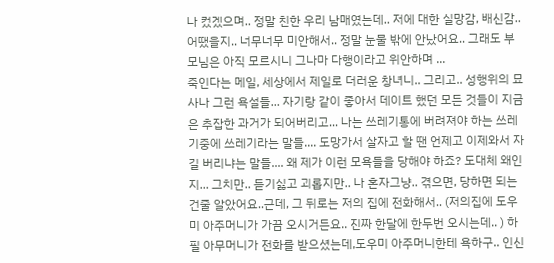나 컸겠으며.. 정말 친한 우리 남매였는데.. 저에 대한 실망감, 배신감.. 어땠을지.. 너무너무 미안해서.. 정말 눈물 밖에 안났어요.. 그래도 부모님은 아직 모르시니 그나마 다행이라고 위안하며 ...
죽인다는 메일, 세상에서 제일로 더러운 창녀니.. 그리고.. 성행위의 묘사나 그런 욕설들... 자기랑 같이 좋아서 데이트 했던 모든 것들이 지금은 추잡한 과거가 되어버리고... 나는 쓰레기통에 버려져야 하는 쓰레기중에 쓰레기라는 말들.... 도망가서 살자고 할 땐 언제고 이제와서 자길 버리냐는 말들.... 왜 제가 이런 모욕들을 당해야 하죠? 도대체 왜인지... 그치만.. 듣기싫고 괴롭지만.. 나 혼자그냥.. 겪으면, 당하면 되는 건줄 알았어요..근데, 그 뒤로는 저의 집에 전화해서.. (저의집에 도우미 아주머니가 가끔 오시거든요.. 진짜 한달에 한두번 오시는데.. ) 하필 아무머니가 전화를 받으셨는데,도우미 아주머니한테 욕하구.. 인신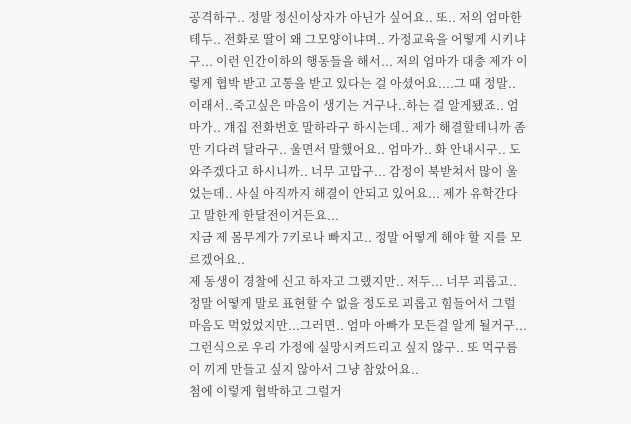공격하구.. 정말 정신이상자가 아닌가 싶어요.. 또.. 저의 엄마한테두.. 전화로 딸이 왜 그모양이냐며.. 가정교육을 어떻게 시키냐구... 이런 인간이하의 행동들을 해서... 저의 엄마가 대충 제가 이렇게 협박 받고 고통을 받고 있다는 걸 아셨어요....그 때 정말.. 이래서..죽고싶은 마음이 생기는 거구나..하는 걸 알게됐죠.. 엄마가.. 걔집 전화번호 말하라구 하시는데.. 제가 해결할테니까 좀만 기다려 달라구.. 울면서 말했어요.. 엄마가.. 화 안내시구.. 도와주겠다고 하시니까.. 너무 고맙구... 감정이 북받쳐서 많이 울었는데.. 사실 아직까지 해결이 안되고 있어요... 제가 유학간다고 말한게 한달전이거든요...
지금 제 몸무게가 7키로나 빠지고.. 정말 어떻게 해야 할 지를 모르겠어요..
제 동생이 경찰에 신고 하자고 그랬지만.. 저두... 너무 괴롭고.. 정말 어떻게 말로 표현할 수 없을 정도로 괴롭고 힘들어서 그럴 마음도 먹었었지만...그러면.. 엄마 아빠가 모든걸 알게 될거구... 그런식으로 우리 가정에 실망시켜드리고 싶지 않구.. 또 먹구름이 끼게 만들고 싶지 않아서 그냥 참았어요..
첨에 이렇게 협박하고 그럴거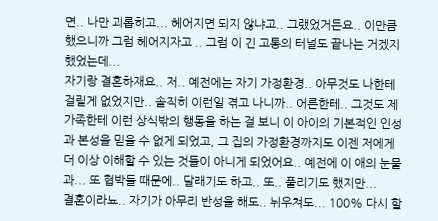면.. 나만 괴롭히고... 헤어지면 되지 않냐고.. 그랬었거든요.. 이만큼 했으니까 그럼 헤어지자고 .. 그럼 이 긴 고통의 터널도 끝나는 거겠지 했었는데...
자기랑 결혼하재요.. 저.. 예전에는 자기 가정환경.. 아무것도 나한테 걸릴게 없었지만.. 솔직히 이런일 겪고 나니까.. 어른한테.. 그것도 제 가족한테 이런 상식밖의 행동을 하는 걸 보니 이 아이의 기본적인 인성과 본성을 믿을 수 없게 되었고, 그 집의 가정환경까지도 이젠 저에게 더 이상 이해할 수 있는 것들이 아니게 되었어요.. 예전에 이 애의 눈물과... 또 협박들 때문에.. 달래기도 하고.. 또.. 풀리기도 했지만...
결혼이라뇨.. 자기가 아무리 반성을 해도.. 뉘우쳐도... 100% 다시 할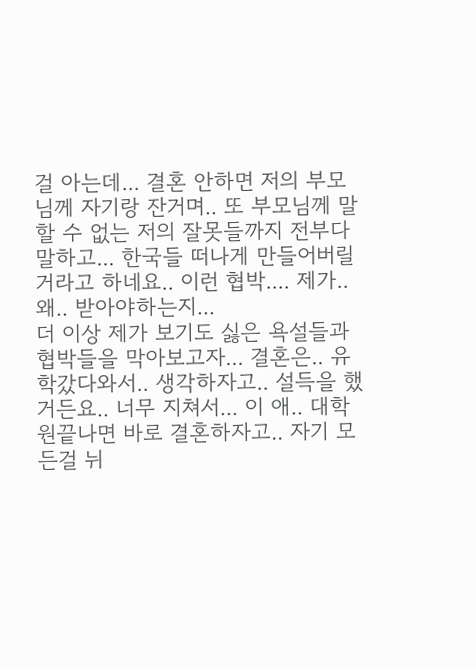걸 아는데... 결혼 안하면 저의 부모님께 자기랑 잔거며.. 또 부모님께 말할 수 없는 저의 잘못들까지 전부다 말하고... 한국들 떠나게 만들어버릴거라고 하네요.. 이런 협박.... 제가.. 왜.. 받아야하는지...
더 이상 제가 보기도 싫은 욕설들과 협박들을 막아보고자... 결혼은.. 유학갔다와서.. 생각하자고.. 설득을 했거든요.. 너무 지쳐서... 이 애.. 대학원끝나면 바로 결혼하자고.. 자기 모든걸 뉘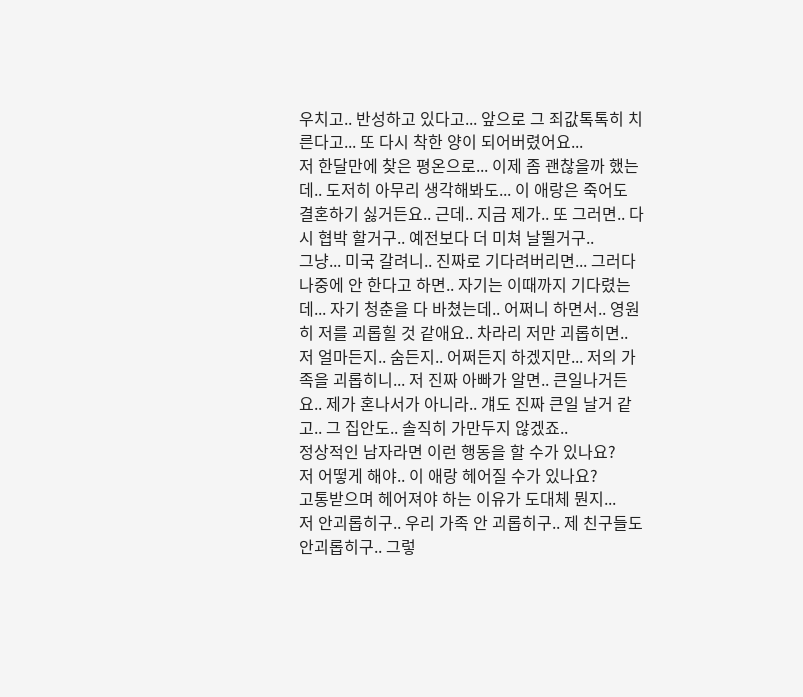우치고.. 반성하고 있다고... 앞으로 그 죄값톡톡히 치른다고... 또 다시 착한 양이 되어버렸어요...
저 한달만에 찾은 평온으로... 이제 좀 괜찮을까 했는데.. 도저히 아무리 생각해봐도... 이 애랑은 죽어도 결혼하기 싫거든요.. 근데.. 지금 제가.. 또 그러면.. 다시 협박 할거구.. 예전보다 더 미쳐 날뛸거구..
그냥... 미국 갈려니.. 진짜로 기다려버리면... 그러다 나중에 안 한다고 하면.. 자기는 이때까지 기다렸는데... 자기 청춘을 다 바쳤는데.. 어쩌니 하면서.. 영원히 저를 괴롭힐 것 같애요.. 차라리 저만 괴롭히면.. 저 얼마든지.. 숨든지.. 어쩌든지 하겠지만... 저의 가족을 괴롭히니... 저 진짜 아빠가 알면.. 큰일나거든요.. 제가 혼나서가 아니라.. 걔도 진짜 큰일 날거 같고.. 그 집안도.. 솔직히 가만두지 않겠죠..
정상적인 남자라면 이런 행동을 할 수가 있나요?
저 어떻게 해야.. 이 애랑 헤어질 수가 있나요?
고통받으며 헤어져야 하는 이유가 도대체 뭔지...
저 안괴롭히구.. 우리 가족 안 괴롭히구.. 제 친구들도 안괴롭히구.. 그렇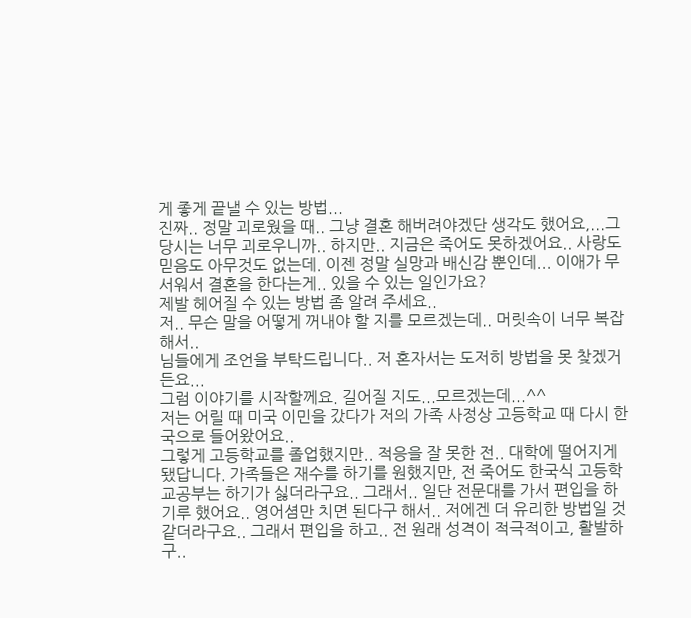게 좋게 끝낼 수 있는 방법...
진짜.. 정말 괴로웠을 때.. 그냥 결혼 해버려야겠단 생각도 했어요,...그 당시는 너무 괴로우니까.. 하지만.. 지금은 죽어도 못하겠어요.. 사랑도 믿음도 아무것도 없는데. 이젠 정말 실망과 배신감 뿐인데... 이애가 무서워서 결혼을 한다는게.. 있을 수 있는 일인가요?
제발 헤어질 수 있는 방법 좀 알려 주세요..
저.. 무슨 말을 어떻게 꺼내야 할 지를 모르겠는데.. 머릿속이 너무 복잡해서..
님들에게 조언을 부탁드립니다.. 저 혼자서는 도저히 방법을 못 찾겠거든요...
그럼 이야기를 시작할께요. 길어질 지도...모르겠는데...^^
저는 어릴 때 미국 이민을 갔다가 저의 가족 사정상 고등학교 때 다시 한국으로 들어왔어요..
그렇게 고등학교를 졸업했지만.. 적응을 잘 못한 전.. 대학에 떨어지게 됐답니다. 가족들은 재수를 하기를 원했지만, 전 죽어도 한국식 고등학교공부는 하기가 싫더라구요.. 그래서.. 일단 전문대를 가서 편입을 하기루 했어요.. 영어셤만 치면 된다구 해서.. 저에겐 더 유리한 방법일 것 같더라구요.. 그래서 편입을 하고.. 전 원래 성격이 적극적이고, 활발하구..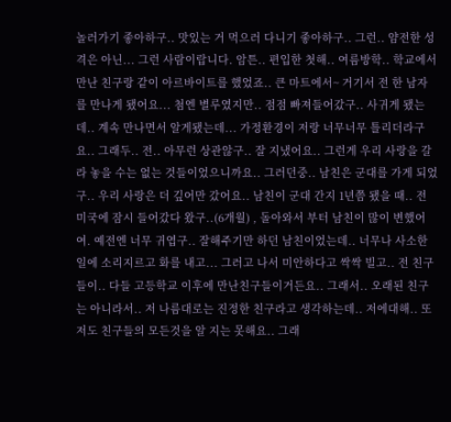놀러가기 좋아하구.. 맛있는 거 먹으러 다니기 좋아하구.. 그런.. 얌전한 성격은 아닌... 그런 사람이랍니다. 암튼.. 편입한 첫해.. 여름방학.. 학교에서 만난 친구랑 같이 아르바이트를 했었죠.. 큰 마트에서~ 거기서 전 한 남자를 만나게 됐어요... 첨엔 별루였지만.. 점점 빠져들어갔구.. 사귀게 됐는데.. 계속 만나면서 알게됐는데... 가정환경이 저랑 너무너무 틀리더라구요.. 그래두.. 전.. 아무런 상관않구.. 잘 지냈어요.. 그런게 우리 사랑을 갈라 놓을 수는 없는 것들이었으니까요.. 그러던중.. 남친은 군대를 가게 되었구.. 우리 사랑은 더 깊어만 갔어요.. 남친이 군대 간지 1년쯤 됐을 때.. 전 미국에 잠시 들어갔다 왔구..(6개월) , 돌아와서 부터 남친이 많이 변했어여. 예전엔 너무 귀엽구.. 잘해주기만 하던 남친이었는데.. 너무나 사소한일에 소리지르고 화를 내고... 그러고 나서 미안하다고 싹싹 빌고.. 전 친구들이.. 다들 고등학교 이후에 만난친구들이거든요.. 그래서.. 오래된 친구는 아니라서.. 저 나름대로는 진정한 친구라고 생각하는데.. 저에대해.. 또 저도 친구들의 모든것을 알 지는 못해요.. 그래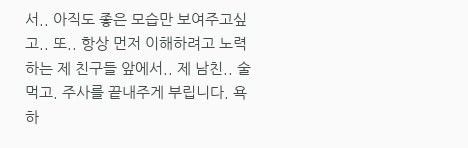서.. 아직도 좋은 모습만 보여주고싶고.. 또.. 항상 먼저 이해하려고 노력하는 제 친구들 앞에서.. 제 남친.. 술 먹고. 주사를 끝내주게 부립니다. 욕하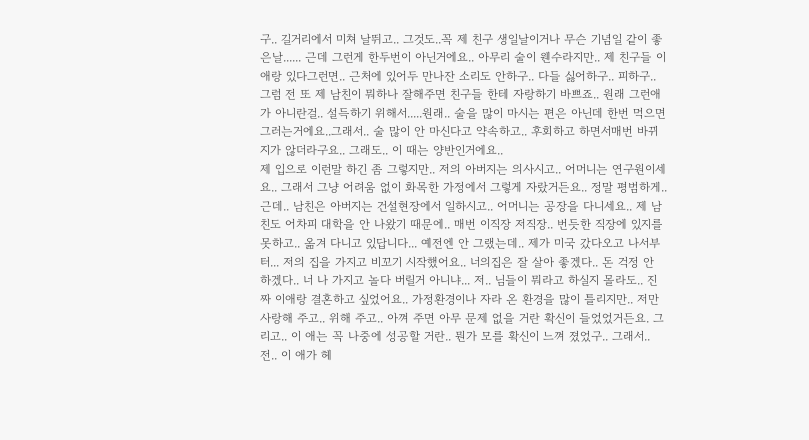구.. 길거리에서 미쳐 날뛰고.. 그것도..꼭 제 친구 생일날이거나 무슨 기념일 같이 좋은날...... 근데 그런게 한두번이 아닌거에요.. 아무리 술이 웬수라지만.. 제 친구들 이애랑 있다그런면.. 근처에 있어두 만나잔 소리도 안하구.. 다들 싫어하구.. 피하구.. 그럼 전 또 제 남친이 뭐하나 잘해주면 친구들 한테 자랑하기 바쁘죠.. 원래 그런애가 아니란걸.. 설득하기 위해서.....원래.. 술을 많이 마시는 편은 아닌데 한번 먹으면 그러는거에요..그래서.. 술 많이 안 마신다고 약속하고.. 후회하고 하면서매번 바뀌지가 않더라구요.. 그래도.. 이 때는 양반인거에요..
제 입으로 이런말 하긴 좀 그렇지만.. 저의 아버지는 의사시고.. 어머니는 연구원이세요.. 그래서 그냥 어려움 없이 화목한 가정에서 그렇게 자랐거든요.. 정말 평범하게.. 근데.. 남친은 아버지는 건설현장에서 일하시고.. 어머니는 공장을 다니세요.. 제 남친도 어차피 대학을 안 나왔기 때문에.. 매번 이직장 저직장.. 번듯한 직장에 있지를 못하고.. 옮겨 다니고 있답니다... 예전엔 안 그랬는데.. 제가 미국 갔다오고 나서부터... 저의 집을 가지고 비꼬기 시작했어요.. 너의집은 잘 살아 좋겠다.. 돈 걱정 안 하겠다.. 너 나 가지고 놀다 버릴거 아니냐... 저.. 님들이 뭐라고 하실지 몰라도.. 진짜 이애랑 결혼하고 싶었어요.. 가정환경이나 자라 온 환경을 많이 틀리지만.. 저만 사랑해 주고.. 위해 주고.. 아껴 주면 아무 문제 없을 거란 확신이 들었었거든요. 그리고.. 이 애는 꼭 나중에 성공할 거란.. 뭔가 모를 확신이 느껴 졌었구.. 그래서.. 전.. 이 애가 헤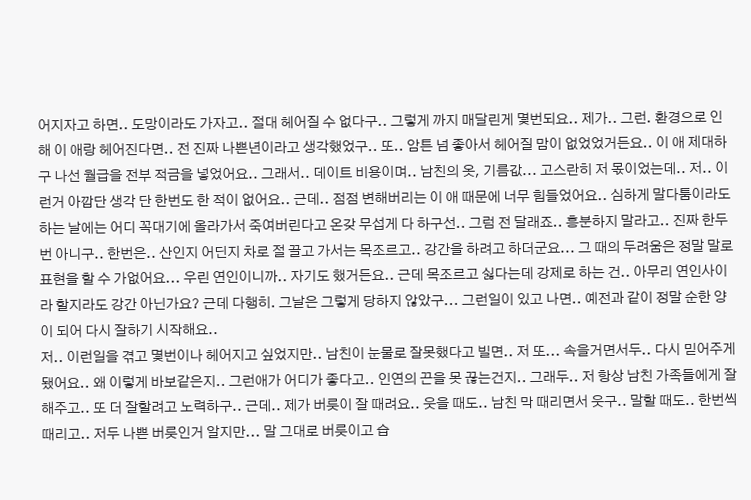어지자고 하면.. 도망이라도 가자고.. 절대 헤어질 수 없다구.. 그렇게 까지 매달린게 몇번되요.. 제가.. 그런. 환경으로 인해 이 애랑 헤어진다면.. 전 진짜 나쁜년이라고 생각했었구.. 또.. 암튼 넘 좋아서 헤어질 맘이 없었었거든요.. 이 애 제대하구 나선 월급을 전부 적금을 넣었어요.. 그래서.. 데이트 비용이며.. 남친의 옷, 기름값... 고스란히 저 몫이었는데.. 저.. 이런거 아깝단 생각 단 한번도 한 적이 없어요.. 근데.. 점점 변해버리는 이 애 때문에 너무 힘들었어요.. 심하게 말다툼이라도 하는 날에는 어디 꼭대기에 올라가서 죽여버린다고 온갖 무섭게 다 하구선.. 그럼 전 달래죠.. 흥분하지 말라고.. 진짜 한두번 아니구.. 한번은.. 산인지 어딘지 차로 절 끌고 가서는 목조르고.. 강간을 하려고 하더군요... 그 때의 두려움은 정말 말로 표현을 할 수 가없어요... 우린 연인이니까.. 자기도 했거든요.. 근데 목조르고 싫다는데 강제로 하는 건.. 아무리 연인사이라 할지라도 강간 아닌가요? 근데 다행히. 그날은 그렇게 당하지 않았구... 그런일이 있고 나면.. 예전과 같이 정말 순한 양이 되어 다시 잘하기 시작해요..
저.. 이런일을 겪고 몇번이나 헤어지고 싶었지만.. 남친이 눈물로 잘못했다고 빌면.. 저 또... 속을거면서두.. 다시 믿어주게 됐어요.. 왜 이렇게 바보같은지.. 그런애가 어디가 좋다고.. 인연의 끈을 못 끊는건지.. 그래두.. 저 항상 남친 가족들에게 잘 해주고.. 또 더 잘할려고 노력하구.. 근데.. 제가 버릇이 잘 때려요.. 웃을 때도.. 남친 막 때리면서 웃구.. 말할 때도.. 한번씩 때리고.. 저두 나쁜 버릇인거 알지만... 말 그대로 버릇이고 습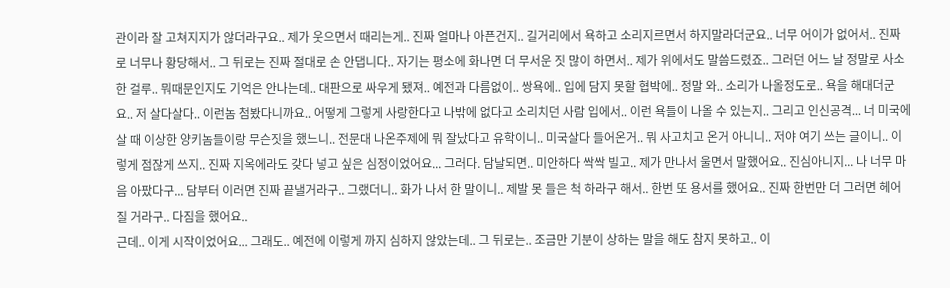관이라 잘 고쳐지지가 않더라구요.. 제가 웃으면서 때리는게.. 진짜 얼마나 아픈건지.. 길거리에서 욕하고 소리지르면서 하지말라더군요.. 너무 어이가 없어서.. 진짜로 너무나 황당해서.. 그 뒤로는 진짜 절대로 손 안댑니다.. 자기는 평소에 화나면 더 무서운 짓 많이 하면서.. 제가 위에서도 말씀드렸죠.. 그러던 어느 날 정말로 사소한 걸루.. 뭐때문인지도 기억은 안나는데.. 대판으로 싸우게 됐져.. 예전과 다름없이.. 쌍욕에.. 입에 담지 못할 협박에.. 정말 와.. 소리가 나올정도로.. 욕을 해대더군요.. 저 살다살다.. 이런놈 첨봤다니까요.. 어떻게 그렇게 사랑한다고 나밖에 없다고 소리치던 사람 입에서.. 이런 욕들이 나올 수 있는지.. 그리고 인신공격... 너 미국에 살 때 이상한 양키놈들이랑 무슨짓을 했느니.. 전문대 나온주제에 뭐 잘났다고 유학이니.. 미국살다 들어온거.. 뭐 사고치고 온거 아니니.. 저야 여기 쓰는 글이니.. 이렇게 점잖게 쓰지.. 진짜 지옥에라도 갖다 넣고 싶은 심정이었어요... 그러다. 담날되면.. 미안하다 싹싹 빌고.. 제가 만나서 울면서 말했어요.. 진심아니지... 나 너무 마음 아팠다구... 담부터 이러면 진짜 끝낼거라구.. 그랬더니.. 화가 나서 한 말이니.. 제발 못 들은 척 하라구 해서.. 한번 또 용서를 했어요.. 진짜 한번만 더 그러면 헤어질 거라구.. 다짐을 했어요..
근데.. 이게 시작이었어요... 그래도.. 예전에 이렇게 까지 심하지 않았는데.. 그 뒤로는.. 조금만 기분이 상하는 말을 해도 참지 못하고.. 이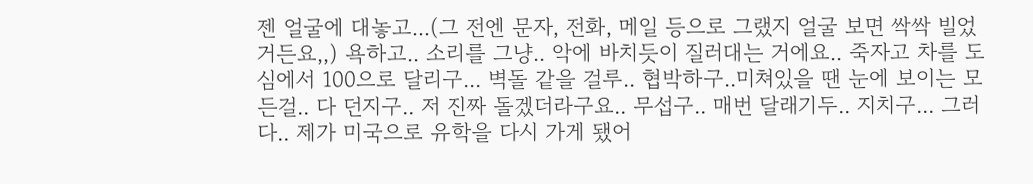젠 얼굴에 대놓고...(그 전엔 문자, 전화, 메일 등으로 그랬지 얼굴 보면 싹싹 빌었거든요,,) 욕하고.. 소리를 그냥.. 악에 바치듯이 질러대는 거에요.. 죽자고 차를 도심에서 100으로 달리구... 벽돌 같을 걸루.. 협박하구..미쳐있을 땐 눈에 보이는 모든걸.. 다 던지구.. 저 진짜 돌겠더라구요.. 무섭구.. 매번 달래기두.. 지치구... 그러다.. 제가 미국으로 유학을 다시 가게 됐어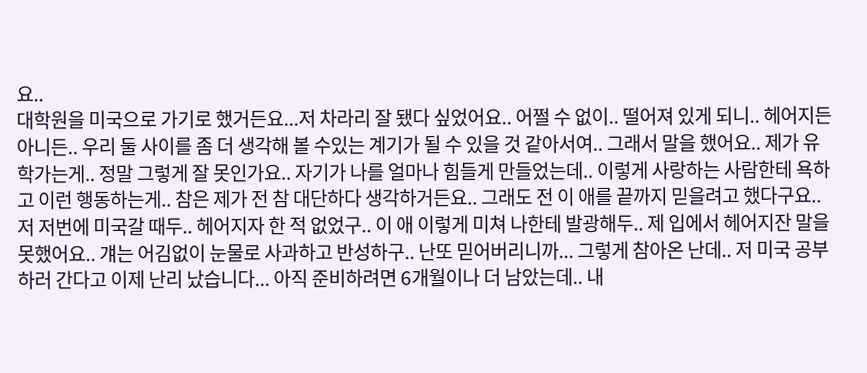요..
대학원을 미국으로 가기로 했거든요...저 차라리 잘 됐다 싶었어요.. 어쩔 수 없이.. 떨어져 있게 되니.. 헤어지든 아니든.. 우리 둘 사이를 좀 더 생각해 볼 수있는 계기가 될 수 있을 것 같아서여.. 그래서 말을 했어요.. 제가 유학가는게.. 정말 그렇게 잘 못인가요.. 자기가 나를 얼마나 힘들게 만들었는데.. 이렇게 사랑하는 사람한테 욕하고 이런 행동하는게.. 참은 제가 전 참 대단하다 생각하거든요.. 그래도 전 이 애를 끝까지 믿을려고 했다구요.. 저 저번에 미국갈 때두.. 헤어지자 한 적 없었구.. 이 애 이렇게 미쳐 나한테 발광해두.. 제 입에서 헤어지잔 말을 못했어요.. 걔는 어김없이 눈물로 사과하고 반성하구.. 난또 믿어버리니까... 그렇게 참아온 난데.. 저 미국 공부하러 간다고 이제 난리 났습니다... 아직 준비하려면 6개월이나 더 남았는데.. 내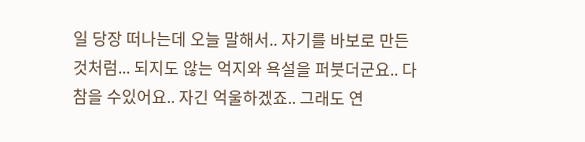일 당장 떠나는데 오늘 말해서.. 자기를 바보로 만든 것처럼... 되지도 않는 억지와 욕설을 퍼붓더군요.. 다 참을 수있어요.. 자긴 억울하겠죠.. 그래도 연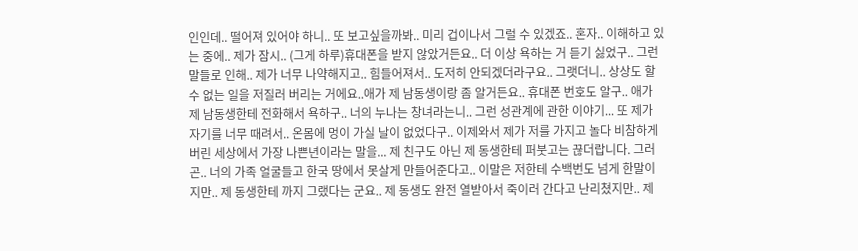인인데.. 떨어져 있어야 하니.. 또 보고싶을까봐.. 미리 겁이나서 그럴 수 있겠죠.. 혼자.. 이해하고 있는 중에.. 제가 잠시.. (그게 하루)휴대폰을 받지 않았거든요.. 더 이상 욕하는 거 듣기 싫었구.. 그런 말들로 인해.. 제가 너무 나약해지고.. 힘들어져서.. 도저히 안되겠더라구요.. 그랫더니.. 상상도 할 수 없는 일을 저질러 버리는 거에요..애가 제 남동생이랑 좀 알거든요.. 휴대폰 번호도 알구.. 애가 제 남동생한테 전화해서 욕하구.. 너의 누나는 창녀라는니.. 그런 성관계에 관한 이야기... 또 제가 자기를 너무 때려서.. 온몸에 멍이 가실 날이 없었다구.. 이제와서 제가 저를 가지고 놀다 비참하게 버린 세상에서 가장 나쁜년이라는 말을... 제 친구도 아닌 제 동생한테 퍼붓고는 끊더랍니다. 그러곤.. 너의 가족 얼굴들고 한국 땅에서 못살게 만들어준다고.. 이말은 저한테 수백번도 넘게 한말이지만.. 제 동생한테 까지 그랬다는 군요.. 제 동생도 완전 열받아서 죽이러 간다고 난리쳤지만.. 제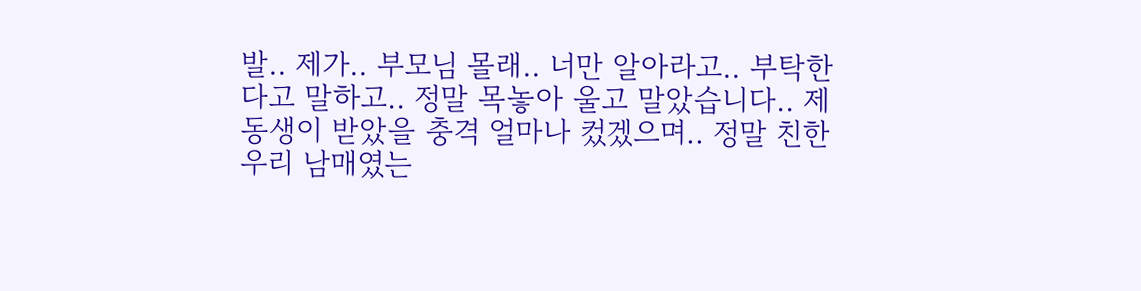발.. 제가.. 부모님 몰래.. 너만 알아라고.. 부탁한다고 말하고.. 정말 목놓아 울고 말았습니다.. 제 동생이 받았을 충격 얼마나 컸겠으며.. 정말 친한 우리 남매였는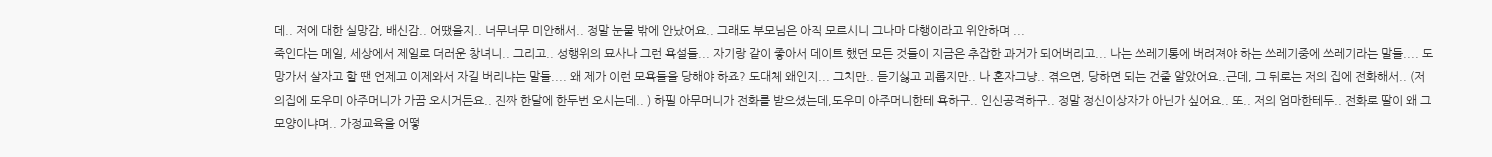데.. 저에 대한 실망감, 배신감.. 어땠을지.. 너무너무 미안해서.. 정말 눈물 밖에 안났어요.. 그래도 부모님은 아직 모르시니 그나마 다행이라고 위안하며 ...
죽인다는 메일, 세상에서 제일로 더러운 창녀니.. 그리고.. 성행위의 묘사나 그런 욕설들... 자기랑 같이 좋아서 데이트 했던 모든 것들이 지금은 추잡한 과거가 되어버리고... 나는 쓰레기통에 버려져야 하는 쓰레기중에 쓰레기라는 말들.... 도망가서 살자고 할 땐 언제고 이제와서 자길 버리냐는 말들.... 왜 제가 이런 모욕들을 당해야 하죠? 도대체 왜인지... 그치만.. 듣기싫고 괴롭지만.. 나 혼자그냥.. 겪으면, 당하면 되는 건줄 알았어요..근데, 그 뒤로는 저의 집에 전화해서.. (저의집에 도우미 아주머니가 가끔 오시거든요.. 진짜 한달에 한두번 오시는데.. ) 하필 아무머니가 전화를 받으셨는데,도우미 아주머니한테 욕하구.. 인신공격하구.. 정말 정신이상자가 아닌가 싶어요.. 또.. 저의 엄마한테두.. 전화로 딸이 왜 그모양이냐며.. 가정교육을 어떻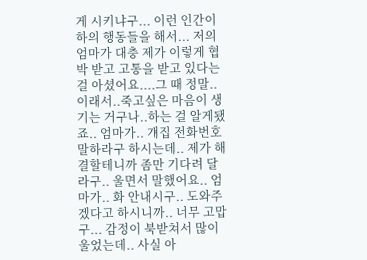게 시키냐구... 이런 인간이하의 행동들을 해서... 저의 엄마가 대충 제가 이렇게 협박 받고 고통을 받고 있다는 걸 아셨어요....그 때 정말.. 이래서..죽고싶은 마음이 생기는 거구나..하는 걸 알게됐죠.. 엄마가.. 걔집 전화번호 말하라구 하시는데.. 제가 해결할테니까 좀만 기다려 달라구.. 울면서 말했어요.. 엄마가.. 화 안내시구.. 도와주겠다고 하시니까.. 너무 고맙구... 감정이 북받쳐서 많이 울었는데.. 사실 아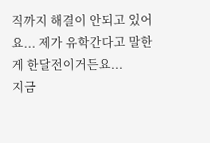직까지 해결이 안되고 있어요... 제가 유학간다고 말한게 한달전이거든요...
지금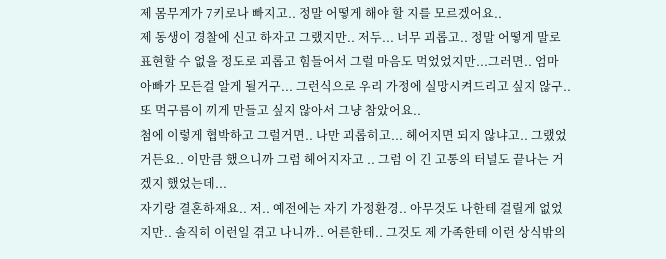제 몸무게가 7키로나 빠지고.. 정말 어떻게 해야 할 지를 모르겠어요..
제 동생이 경찰에 신고 하자고 그랬지만.. 저두... 너무 괴롭고.. 정말 어떻게 말로 표현할 수 없을 정도로 괴롭고 힘들어서 그럴 마음도 먹었었지만...그러면.. 엄마 아빠가 모든걸 알게 될거구... 그런식으로 우리 가정에 실망시켜드리고 싶지 않구.. 또 먹구름이 끼게 만들고 싶지 않아서 그냥 참았어요..
첨에 이렇게 협박하고 그럴거면.. 나만 괴롭히고... 헤어지면 되지 않냐고.. 그랬었거든요.. 이만큼 했으니까 그럼 헤어지자고 .. 그럼 이 긴 고통의 터널도 끝나는 거겠지 했었는데...
자기랑 결혼하재요.. 저.. 예전에는 자기 가정환경.. 아무것도 나한테 걸릴게 없었지만.. 솔직히 이런일 겪고 나니까.. 어른한테.. 그것도 제 가족한테 이런 상식밖의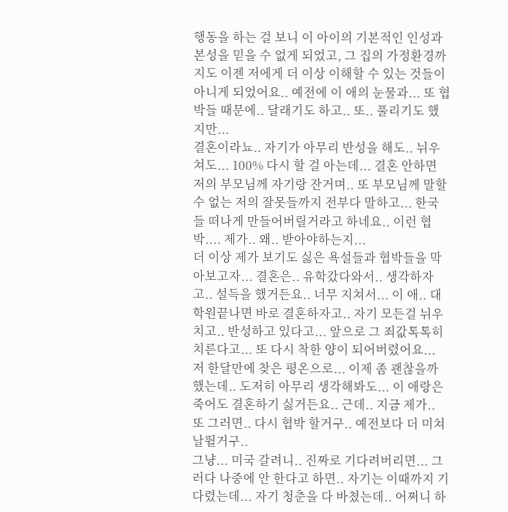행동을 하는 걸 보니 이 아이의 기본적인 인성과 본성을 믿을 수 없게 되었고, 그 집의 가정환경까지도 이젠 저에게 더 이상 이해할 수 있는 것들이 아니게 되었어요.. 예전에 이 애의 눈물과... 또 협박들 때문에.. 달래기도 하고.. 또.. 풀리기도 했지만...
결혼이라뇨.. 자기가 아무리 반성을 해도.. 뉘우쳐도... 100% 다시 할 걸 아는데... 결혼 안하면 저의 부모님께 자기랑 잔거며.. 또 부모님께 말할 수 없는 저의 잘못들까지 전부다 말하고... 한국들 떠나게 만들어버릴거라고 하네요.. 이런 협박.... 제가.. 왜.. 받아야하는지...
더 이상 제가 보기도 싫은 욕설들과 협박들을 막아보고자... 결혼은.. 유학갔다와서.. 생각하자고.. 설득을 했거든요.. 너무 지쳐서... 이 애.. 대학원끝나면 바로 결혼하자고.. 자기 모든걸 뉘우치고.. 반성하고 있다고... 앞으로 그 죄값톡톡히 치른다고... 또 다시 착한 양이 되어버렸어요...
저 한달만에 찾은 평온으로... 이제 좀 괜찮을까 했는데.. 도저히 아무리 생각해봐도... 이 애랑은 죽어도 결혼하기 싫거든요.. 근데.. 지금 제가.. 또 그러면.. 다시 협박 할거구.. 예전보다 더 미쳐 날뛸거구..
그냥... 미국 갈려니.. 진짜로 기다려버리면... 그러다 나중에 안 한다고 하면.. 자기는 이때까지 기다렸는데... 자기 청춘을 다 바쳤는데.. 어쩌니 하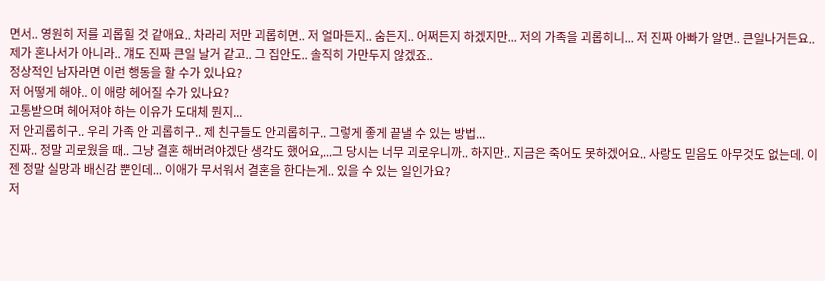면서.. 영원히 저를 괴롭힐 것 같애요.. 차라리 저만 괴롭히면.. 저 얼마든지.. 숨든지.. 어쩌든지 하겠지만... 저의 가족을 괴롭히니... 저 진짜 아빠가 알면.. 큰일나거든요.. 제가 혼나서가 아니라.. 걔도 진짜 큰일 날거 같고.. 그 집안도.. 솔직히 가만두지 않겠죠..
정상적인 남자라면 이런 행동을 할 수가 있나요?
저 어떻게 해야.. 이 애랑 헤어질 수가 있나요?
고통받으며 헤어져야 하는 이유가 도대체 뭔지...
저 안괴롭히구.. 우리 가족 안 괴롭히구.. 제 친구들도 안괴롭히구.. 그렇게 좋게 끝낼 수 있는 방법...
진짜.. 정말 괴로웠을 때.. 그냥 결혼 해버려야겠단 생각도 했어요,...그 당시는 너무 괴로우니까.. 하지만.. 지금은 죽어도 못하겠어요.. 사랑도 믿음도 아무것도 없는데. 이젠 정말 실망과 배신감 뿐인데... 이애가 무서워서 결혼을 한다는게.. 있을 수 있는 일인가요?
저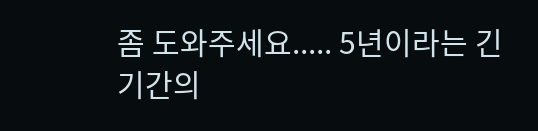좀 도와주세요..... 5년이라는 긴 기간의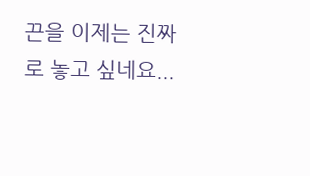끈을 이제는 진짜로 놓고 싶네요...